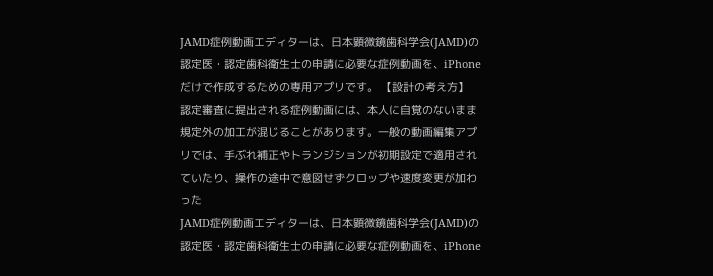JAMD症例動画エディターは、日本顕微鏡歯科学会(JAMD)の認定医・認定歯科衛生士の申請に必要な症例動画を、iPhoneだけで作成するための専用アプリです。 【設計の考え方】 認定審査に提出される症例動画には、本人に自覚のないまま規定外の加工が混じることがあります。一般の動画編集アプリでは、手ぶれ補正やトランジションが初期設定で適用されていたり、操作の途中で意図せずクロップや速度変更が加わった
JAMD症例動画エディターは、日本顕微鏡歯科学会(JAMD)の認定医・認定歯科衛生士の申請に必要な症例動画を、iPhone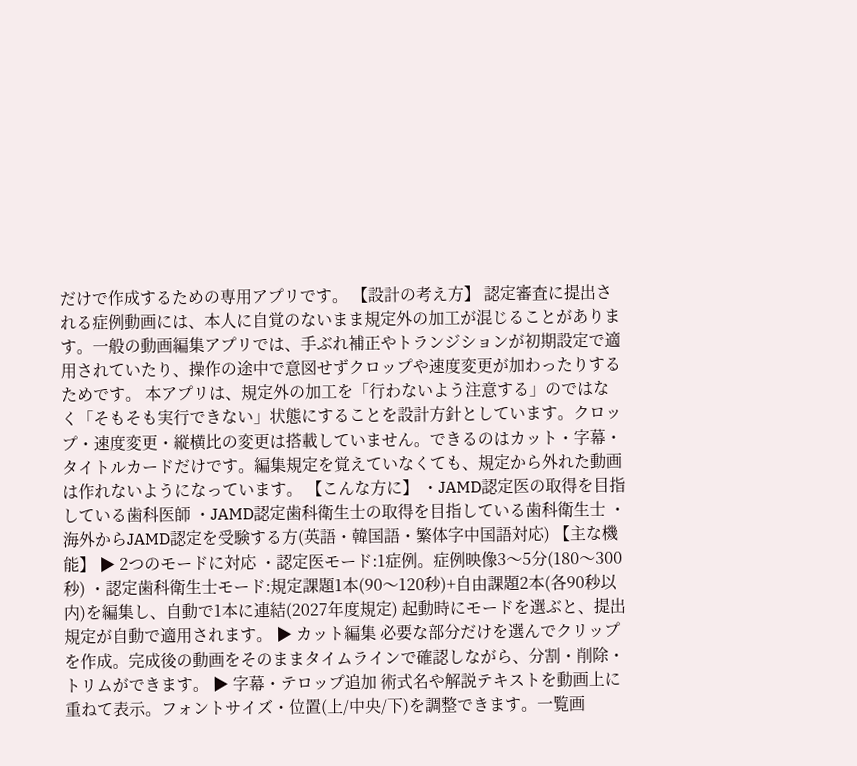だけで作成するための専用アプリです。 【設計の考え方】 認定審査に提出される症例動画には、本人に自覚のないまま規定外の加工が混じることがあります。一般の動画編集アプリでは、手ぶれ補正やトランジションが初期設定で適用されていたり、操作の途中で意図せずクロップや速度変更が加わったりするためです。 本アプリは、規定外の加工を「行わないよう注意する」のではなく「そもそも実行できない」状態にすることを設計方針としています。クロップ・速度変更・縦横比の変更は搭載していません。できるのはカット・字幕・タイトルカードだけです。編集規定を覚えていなくても、規定から外れた動画は作れないようになっています。 【こんな方に】 ・JAMD認定医の取得を目指している歯科医師 ・JAMD認定歯科衛生士の取得を目指している歯科衛生士 ・海外からJAMD認定を受験する方(英語・韓国語・繁体字中国語対応) 【主な機能】 ▶ 2つのモードに対応 ・認定医モード:1症例。症例映像3〜5分(180〜300秒) ・認定歯科衛生士モード:規定課題1本(90〜120秒)+自由課題2本(各90秒以内)を編集し、自動で1本に連結(2027年度規定) 起動時にモードを選ぶと、提出規定が自動で適用されます。 ▶ カット編集 必要な部分だけを選んでクリップを作成。完成後の動画をそのままタイムラインで確認しながら、分割・削除・トリムができます。 ▶ 字幕・テロップ追加 術式名や解説テキストを動画上に重ねて表示。フォントサイズ・位置(上/中央/下)を調整できます。一覧画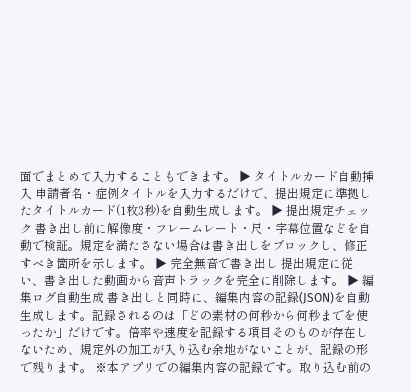面でまとめて入力することもできます。 ▶ タイトルカード自動挿入 申請者名・症例タイトルを入力するだけで、提出規定に準拠したタイトルカード(1枚3秒)を自動生成します。 ▶ 提出規定チェック 書き出し前に解像度・フレームレート・尺・字幕位置などを自動で検証。規定を満たさない場合は書き出しをブロックし、修正すべき箇所を示します。 ▶ 完全無音で書き出し 提出規定に従い、書き出した動画から音声トラックを完全に削除します。 ▶ 編集ログ自動生成 書き出しと同時に、編集内容の記録(JSON)を自動生成します。記録されるのは「どの素材の何秒から何秒までを使ったか」だけです。倍率や速度を記録する項目そのものが存在しないため、規定外の加工が入り込む余地がないことが、記録の形で残ります。 ※本アプリでの編集内容の記録です。取り込む前の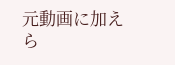元動画に加えら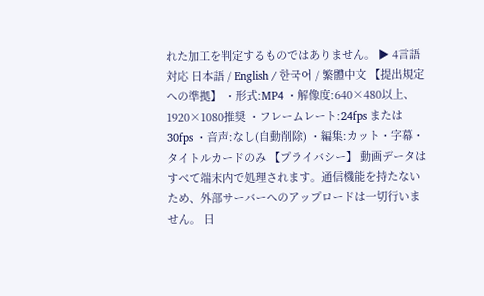れた加工を判定するものではありません。 ▶ 4言語対応 日本語 / English / 한국어 / 繁體中文 【提出規定への準拠】 ・形式:MP4 ・解像度:640×480以上、1920×1080推奨 ・フレームレート:24fps または 30fps ・音声:なし(自動削除) ・編集:カット・字幕・タイトルカードのみ 【プライバシー】 動画データはすべて端末内で処理されます。通信機能を持たないため、外部サーバーへのアップロードは一切行いません。 日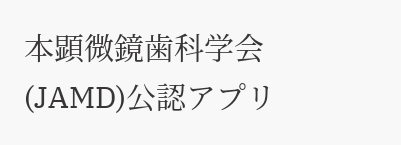本顕微鏡歯科学会(JAMD)公認アプリ